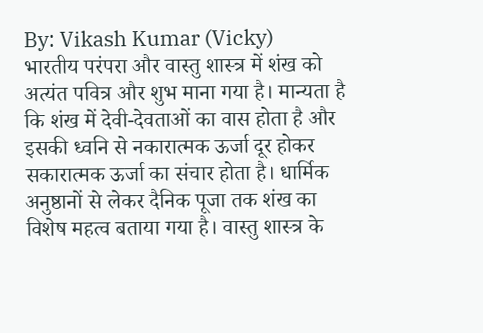By: Vikash Kumar (Vicky)
भारतीय परंपरा और वास्तु शास्त्र में शंख को अत्यंत पवित्र और शुभ माना गया है। मान्यता है कि शंख में देवी-देवताओं का वास होता है और इसकी ध्वनि से नकारात्मक ऊर्जा दूर होकर सकारात्मक ऊर्जा का संचार होता है। धार्मिक अनुष्ठानों से लेकर दैनिक पूजा तक शंख का विशेष महत्व बताया गया है। वास्तु शास्त्र के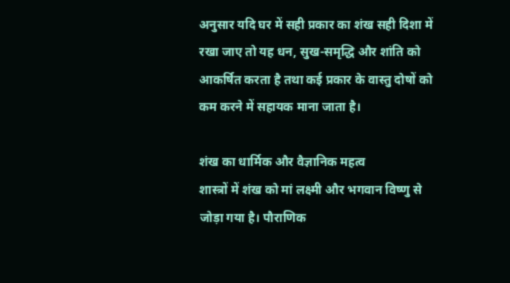अनुसार यदि घर में सही प्रकार का शंख सही दिशा में रखा जाए तो यह धन, सुख-समृद्धि और शांति को आकर्षित करता है तथा कई प्रकार के वास्तु दोषों को कम करने में सहायक माना जाता है।

शंख का धार्मिक और वैज्ञानिक महत्व
शास्त्रों में शंख को मां लक्ष्मी और भगवान विष्णु से जोड़ा गया है। पौराणिक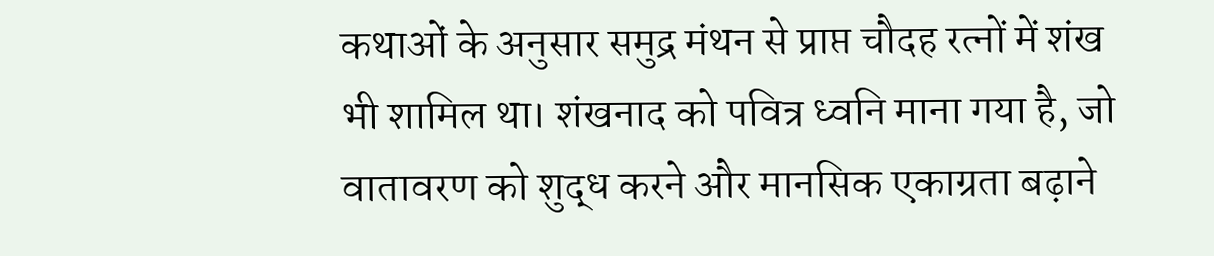कथाओं के अनुसार समुद्र मंथन से प्राप्त चौदह रत्नों में शंख भी शामिल था। शंखनाद को पवित्र ध्वनि माना गया है, जो वातावरण को शुद्ध करने और मानसिक एकाग्रता बढ़ाने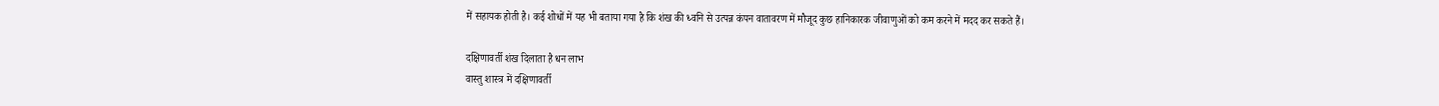में सहायक होती है। कई शोधों में यह भी बताया गया है कि शंख की ध्वनि से उत्पन्न कंपन वातावरण में मौजूद कुछ हानिकारक जीवाणुओं को कम करने में मदद कर सकते हैं।

दक्षिणावर्ती शंख दिलाता है धन लाभ
वास्तु शास्त्र में दक्षिणावर्ती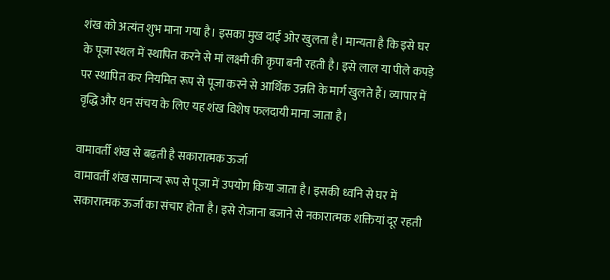शंख को अत्यंत शुभ माना गया है। इसका मुख दाईं ओर खुलता है। मान्यता है कि इसे घर के पूजा स्थल में स्थापित करने से मां लक्ष्मी की कृपा बनी रहती है। इसे लाल या पीले कपड़े पर स्थापित कर नियमित रूप से पूजा करने से आर्थिक उन्नति के मार्ग खुलते हैं। व्यापार में वृद्धि और धन संचय के लिए यह शंख विशेष फलदायी माना जाता है।

वामावर्ती शंख से बढ़ती है सकारात्मक ऊर्जा
वामावर्ती शंख सामान्य रूप से पूजा में उपयोग किया जाता है। इसकी ध्वनि से घर में सकारात्मक ऊर्जा का संचार होता है। इसे रोजाना बजाने से नकारात्मक शक्तियां दूर रहती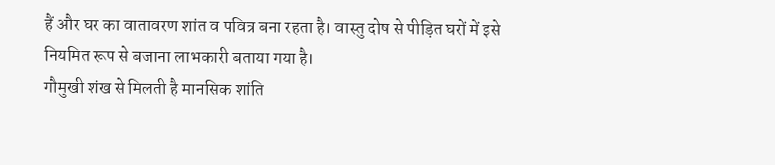हैं और घर का वातावरण शांत व पवित्र बना रहता है। वास्तु दोष से पीड़ित घरों में इसे नियमित रूप से बजाना लाभकारी बताया गया है।
गौमुखी शंख से मिलती है मानसिक शांति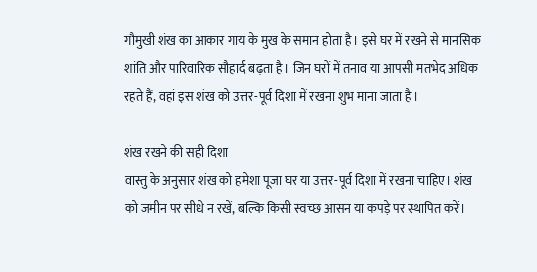गौमुखी शंख का आकार गाय के मुख के समान होता है। इसे घर में रखने से मानसिक शांति और पारिवारिक सौहार्द बढ़ता है। जिन घरों में तनाव या आपसी मतभेद अधिक रहते हैं, वहां इस शंख को उत्तर-पूर्व दिशा में रखना शुभ माना जाता है।

शंख रखने की सही दिशा
वास्तु के अनुसार शंख को हमेशा पूजा घर या उत्तर-पूर्व दिशा में रखना चाहिए। शंख को जमीन पर सीधे न रखें, बल्कि किसी स्वच्छ आसन या कपड़े पर स्थापित करें।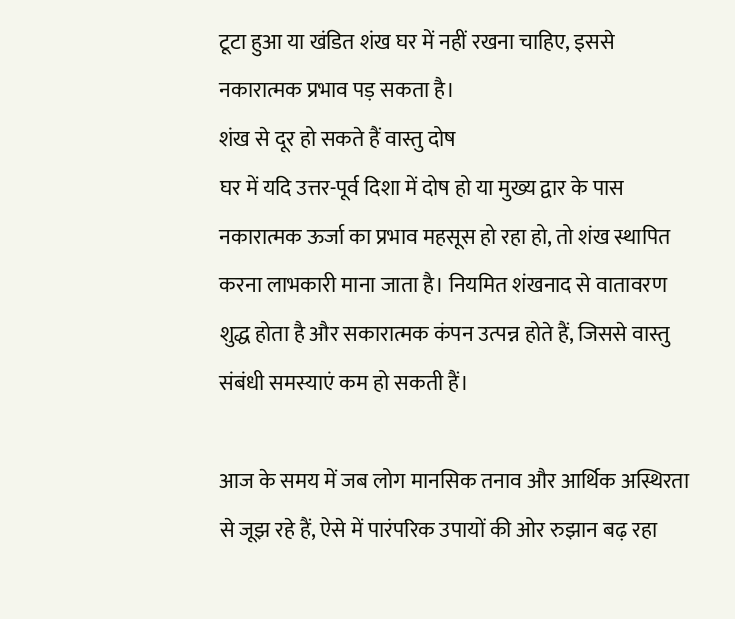टूटा हुआ या खंडित शंख घर में नहीं रखना चाहिए, इससे नकारात्मक प्रभाव पड़ सकता है।
शंख से दूर हो सकते हैं वास्तु दोष
घर में यदि उत्तर-पूर्व दिशा में दोष हो या मुख्य द्वार के पास नकारात्मक ऊर्जा का प्रभाव महसूस हो रहा हो, तो शंख स्थापित करना लाभकारी माना जाता है। नियमित शंखनाद से वातावरण शुद्ध होता है और सकारात्मक कंपन उत्पन्न होते हैं, जिससे वास्तु संबंधी समस्याएं कम हो सकती हैं।

आज के समय में जब लोग मानसिक तनाव और आर्थिक अस्थिरता से जूझ रहे हैं, ऐसे में पारंपरिक उपायों की ओर रुझान बढ़ रहा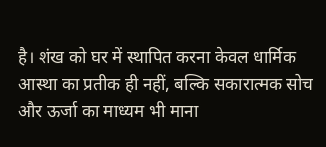है। शंख को घर में स्थापित करना केवल धार्मिक आस्था का प्रतीक ही नहीं, बल्कि सकारात्मक सोच और ऊर्जा का माध्यम भी माना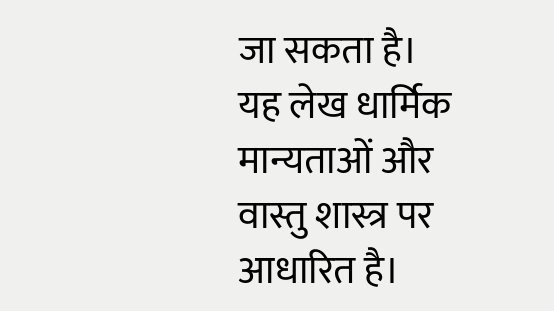जा सकता है।
यह लेख धार्मिक मान्यताओं और वास्तु शास्त्र पर आधारित है।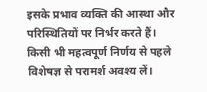इसके प्रभाव व्यक्ति की आस्था और परिस्थितियों पर निर्भर करते हैं। किसी भी महत्वपूर्ण निर्णय से पहले विशेषज्ञ से परामर्श अवश्य लें।